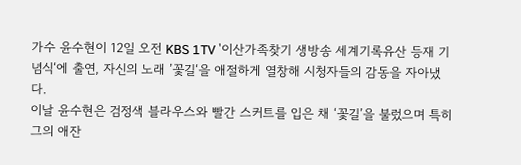가수 윤수현이 12일 오전 KBS 1TV '이산가족찾기 생방송 세계기록유산 등재 기념식‘에 출연, 자신의 노래 ’꽃길‘을 애절하게 열창해 시청자들의 감동을 자아냈다.
이날 윤수현은 검정색 블라우스와 빨간 스커트를 입은 채 ‘꽃길’을 불렀으며 특히 그의 애잔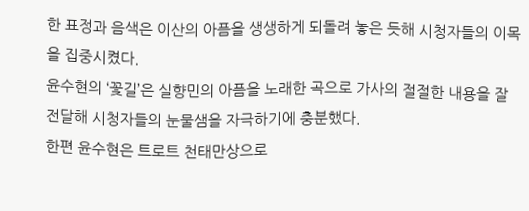한 표정과 음색은 이산의 아픔을 생생하게 되돌려 놓은 듯해 시청자들의 이목을 집중시켰다.
윤수현의 ‘꽃길’은 실향민의 아픔을 노래한 곡으로 가사의 절절한 내용을 잘 전달해 시청자들의 눈물샘을 자극하기에 충분했다.
한편 윤수현은 트로트 천태만상으로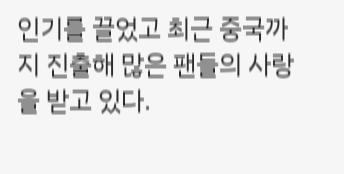인기를 끌었고 최근 중국까지 진출해 많은 팬들의 사랑을 받고 있다.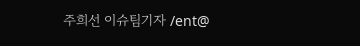주희선 이슈팀기자 /ent@